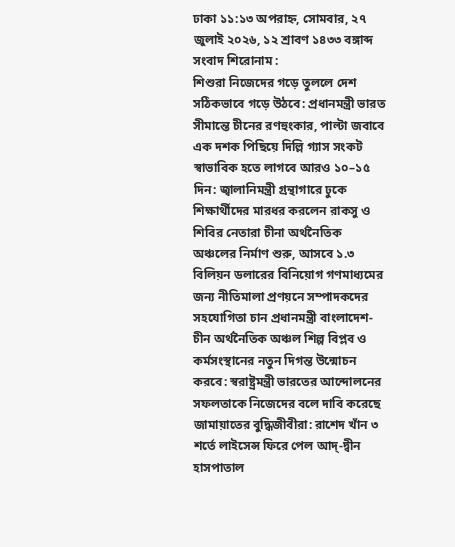ঢাকা ১১:১৩ অপরাহ্ন, সোমবার, ২৭ জুলাই ২০২৬, ১২ শ্রাবণ ১৪৩৩ বঙ্গাব্দ
সংবাদ শিরোনাম :
শিশুরা নিজেদের গড়ে তুললে দেশ সঠিকভাবে গড়ে উঠবে: প্রধানমন্ত্রী ভারত সীমান্তে চীনের রণহুংকার, পাল্টা জবাবে এক দশক পিছিয়ে দিল্লি গ্যাস সংকট স্বাভাবিক হতে লাগবে আরও ১০–১৫ দিন: জ্বালানিমন্ত্রী গ্রন্থাগারে ঢুকে শিক্ষার্থীদের মারধর করলেন রাকসু ও শিবির নেতারা চীনা অর্থনৈতিক অঞ্চলের নির্মাণ শুরু, আসবে ১.৩ বিলিয়ন ডলারের বিনিয়োগ গণমাধ্যমের জন্য নীতিমালা প্রণয়নে সম্পাদকদের সহযোগিতা চান প্রধানমন্ত্রী বাংলাদেশ-চীন অর্থনৈতিক অঞ্চল শিল্প বিপ্লব ও কর্মসংস্থানের নতুন দিগন্ত উন্মোচন করবে: স্বরাষ্ট্রমন্ত্রী ভারতের আন্দোলনের সফলতাকে নিজেদের বলে দাবি করেছে জামায়াতের বুদ্ধিজীবীরা: রাশেদ খাঁন ৩ শর্তে লাইসেন্স ফিরে পেল আদ্-দ্বীন হাসপাতাল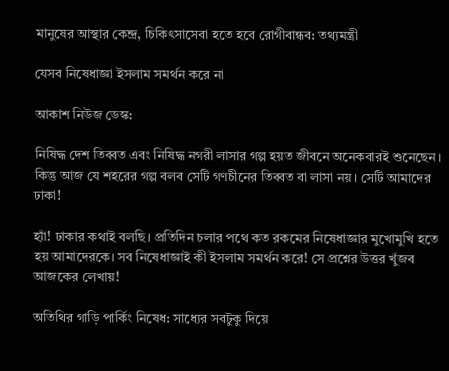মানুষের আস্থার কেন্দ্র, চিকিৎসাসেবা হতে হবে রোগীবান্ধব: তথ্যমন্ত্রী

যেসব নিষেধাজ্ঞা ইসলাম সমর্থন করে না

আকাশ নিউজ ডেস্ক:

নিষিদ্ধ দেশ তিব্বত এবং নিষিদ্ধ নগরী লাসার গল্প হয়ত জীবনে অনেকবারই শুনেছেন। কিন্তু আজ যে শহরের গল্প বলব সেটি গণচীনের তিব্বত বা লাসা নয়। সেটি আমাদের ঢাকা!

হ্যাঁ! ঢাকার কথাই বলছি। প্রতিদিন চলার পথে কত রকমের নিষেধাজ্ঞার মুখোমুখি হতে হয় আমাদেরকে। সব নিষেধাজ্ঞাই কী ইসলাম সমর্থন করে! সে প্রশ্নের উত্তর খুঁজব আজকের লেখায়!

অতিথির গাড়ি পার্কিং নিষেধ: সাধ্যের সবটুকু দিয়ে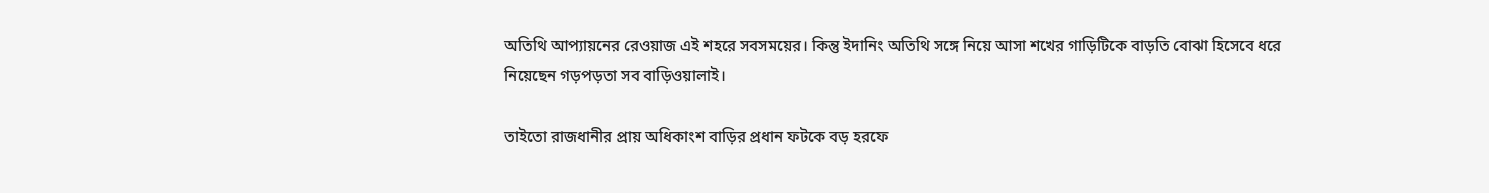অতিথি আপ্যায়নের রেওয়াজ এই শহরে সবসময়ের। কিন্তু ইদানিং অতিথি সঙ্গে নিয়ে আসা শখের গাড়িটিকে বাড়তি বোঝা হিসেবে ধরে নিয়েছেন গড়পড়তা সব বাড়িওয়ালাই।

তাইতো রাজধানীর প্রায় অধিকাংশ বাড়ির প্রধান ফটকে বড় হরফে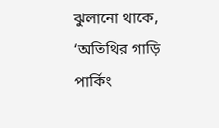ঝুলানো থাকে, ‘অতিথির গাড়ি পার্কিং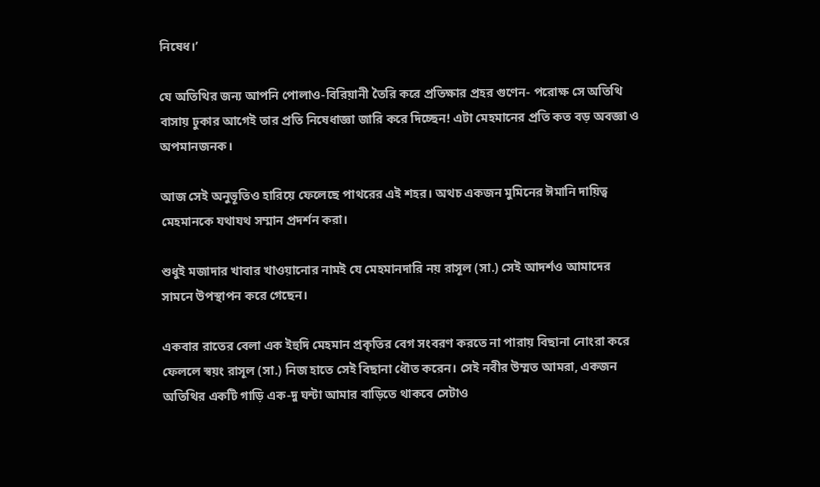নিষেধ।’

যে অতিথির জন্য আপনি পোলাও-বিরিয়ানী তৈরি করে প্রতিক্ষার প্রহর গুণেন- পরোক্ষ সে অতিথি বাসায় ঢুকার আগেই তার প্রতি নিষেধাজ্ঞা জারি করে দিচ্ছেন! এটা মেহমানের প্রতি কত বড় অবজ্ঞা ও অপমানজনক।

আজ সেই অনুভূতিও হারিয়ে ফেলেছে পাথরের এই শহর। অথচ একজন মুমিনের ঈমানি দায়িত্ব মেহমানকে যথাযথ সম্মান প্রদর্শন করা।

শুধুই মজাদার খাবার খাওয়ানোর নামই যে মেহমানদারি নয় রাসূল (সা.) সেই আদর্শও আমাদের সামনে উপস্থাপন করে গেছেন।

একবার রাতের বেলা এক ইহুদি মেহমান প্রকৃতির বেগ সংবরণ করতে না পারায় বিছানা নোংরা করে ফেললে স্বয়ং রাসূল (সা.) নিজ হাতে সেই বিছানা ধৌত করেন। সেই নবীর উম্মত আমরা, একজন অতিথির একটি গাড়ি এক-দু ঘন্টা আমার বাড়িতে থাকবে সেটাও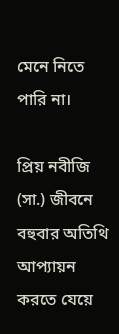মেনে নিতে পারি না।

প্রিয় নবীজি (সা.) জীবনে বহুবার অতিথি আপ্যায়ন করতে যেয়ে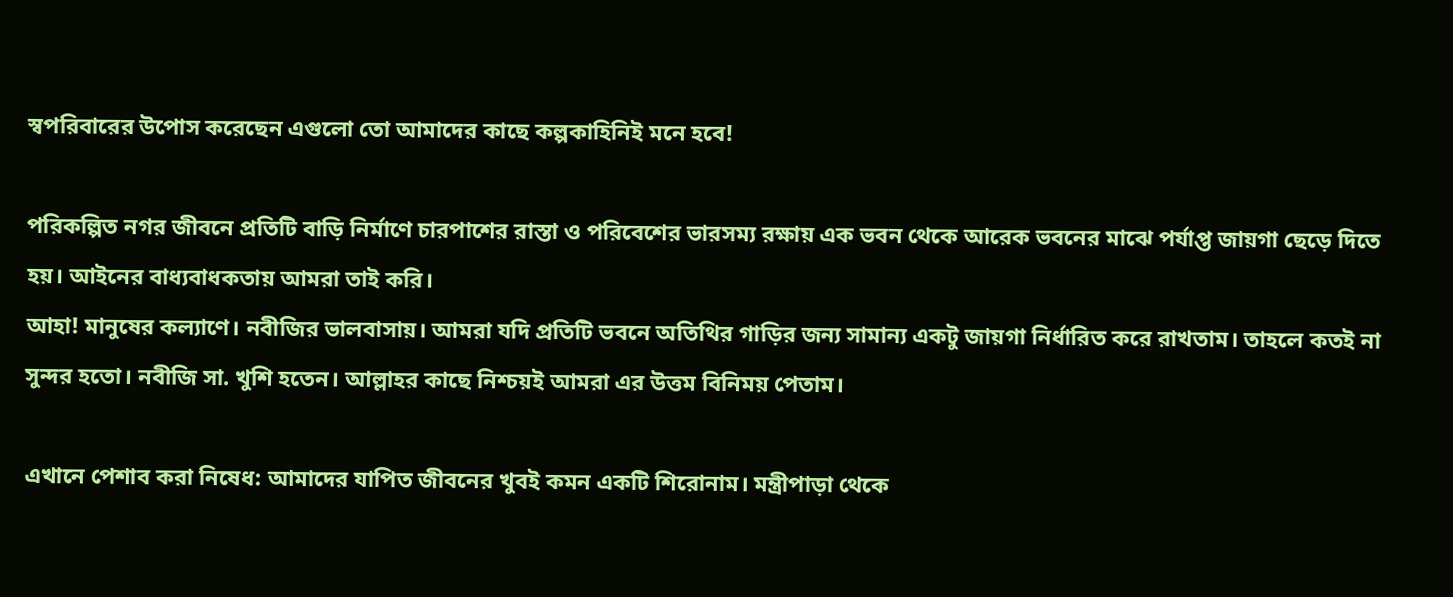স্বপরিবারের উপোস করেছেন এগুলো তো আমাদের কাছে কল্পকাহিনিই মনে হবে!

পরিকল্পিত নগর জীবনে প্রতিটি বাড়ি নির্মাণে চারপাশের রাস্তা ও পরিবেশের ভারসম্য রক্ষায় এক ভবন থেকে আরেক ভবনের মাঝে পর্যাপ্ত জায়গা ছেড়ে দিতে হয়। আইনের বাধ্যবাধকতায় আমরা তাই করি।
আহা! মানুষের কল্যাণে। নবীজির ভালবাসায়। আমরা যদি প্রতিটি ভবনে অতিথির গাড়ির জন্য সামান্য একটু জায়গা নির্ধারিত করে রাখতাম। তাহলে কতই না সুন্দর হতো। নবীজি সা. খুশি হতেন। আল্লাহর কাছে নিশ্চয়ই আমরা এর উত্তম বিনিময় পেতাম।

এখানে পেশাব করা নিষেধ: আমাদের যাপিত জীবনের খুবই কমন একটি শিরোনাম। মন্ত্রীপাড়া থেকে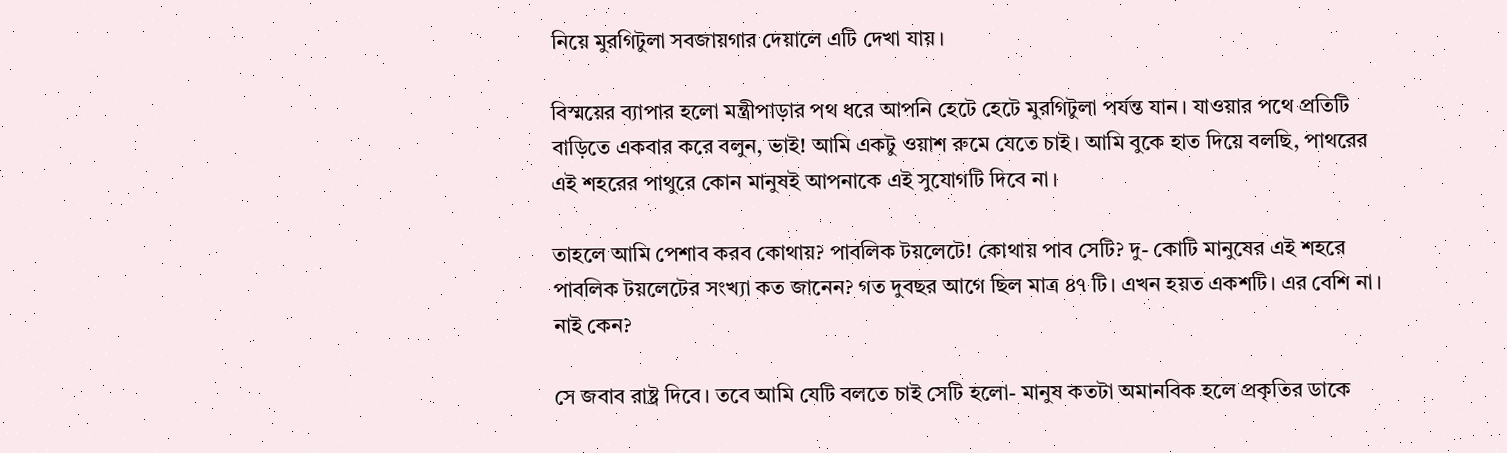নিয়ে মুরগিটুলা সবজায়গার দেয়ালে এটি দেখা যায়।

বিস্ময়ের ব্যাপার হলো মন্ত্রীপাড়ার পথ ধরে আপনি হেটে হেটে মুরগিটুলা পর্যন্ত যান। যাওয়ার পথে প্রতিটি বাড়িতে একবার করে বলুন, ভাই! আমি একটু ওয়াশ রুমে যেতে চাই। আমি বুকে হাত দিয়ে বলছি, পাথরের এই শহরের পাথুরে কোন মানুষই আপনাকে এই সুযোগটি দিবে না।

তাহলে আমি পেশাব করব কোথায়? পাবলিক টয়লেটে! কোথায় পাব সেটি? দু- কোটি মানুষের এই শহরে পাবলিক টয়লেটের সংখ্যা কত জানেন? গত দুবছর আগে ছিল মাত্র ৪৭ টি। এখন হয়ত একশটি। এর বেশি না। নাই কেন?

সে জবাব রাষ্ট্র দিবে। তবে আমি যেটি বলতে চাই সেটি হলো- মানুষ কতটা অমানবিক হলে প্রকৃতির ডাকে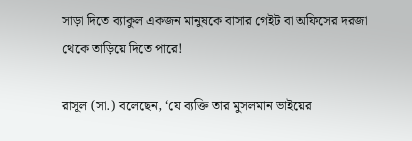সাড়া দিতে ব্যাকুল একজন মানুষকে বাসার গেইট বা অফিসের দরজা থেকে তাড়িয়ে দিতে পারে!

রাসূল (সা.) বলেছেন, ‘যে ব্যক্তি তার মুসলমান ভাইয়ের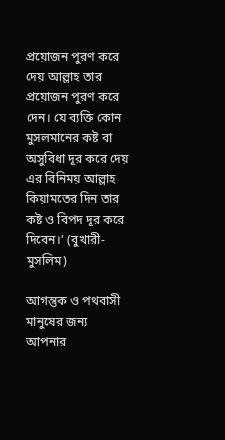প্রয়োজন পুরণ করে দেয় আল্লাহ তার প্রয়োজন পুরণ করে দেন। যে ব্যক্তি কোন মুসলমানের কষ্ট বা অসুবিধা দূর করে দেয় এর বিনিময় আল্লাহ কিয়ামতের দিন তার কষ্ট ও বিপদ দূর করে দিবেন।’ (বুখারী-মুসলিম)

আগন্তুক ও পথবাসী মানুষের জন্য আপনার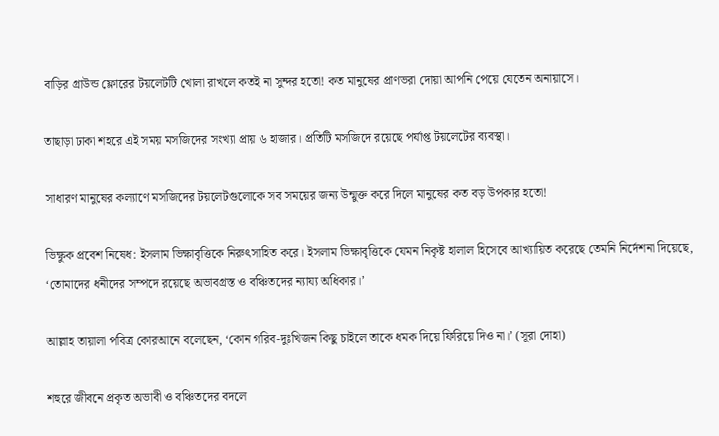বাড়ির গ্রাউন্ড ফ্লোরের টয়লেটটি খোলা রাখলে কতই না সুন্দর হতো! কত মানুষের প্রাণভরা দোয়া আপনি পেয়ে যেতেন অনায়াসে।

তাছাড়া ঢাকা শহরে এই সময় মসজিদের সংখ্যা প্রায় ৬ হাজার। প্রতিটি মসজিদে রয়েছে পর্যাপ্ত টয়লেটের ব্যবস্থা।

সাধারণ মানুষের কল্যাণে মসজিদের টয়লেটগুলোকে সব সময়ের জন্য উন্মুক্ত করে দিলে মানুষের কত বড় উপকার হতো!

ভিক্ষুক প্রবেশ নিষেধ: ইসলাম ভিক্ষাবৃত্তিকে নিরুৎসাহিত করে। ইসলাম ভিক্ষাবৃত্তিকে যেমন নিকৃষ্ট হালাল হিসেবে আখ্যায়িত করেছে তেমনি নির্দেশনা দিয়েছে, ‘তোমাদের ধনীদের সম্পদে রয়েছে অভাবগ্রস্ত ও বঞ্চিতদের ন্যায্য অধিকার।’

আল্লাহ তায়ালা পবিত্র কোরআনে বলেছেন, ‘কোন গরিব-দুঃখিজন কিছু চাইলে তাকে ধমক দিয়ে ফিরিয়ে দিও না।’ (সূরা দোহা)

শহুরে জীবনে প্রকৃত অভাবী ও বঞ্চিতদের বদলে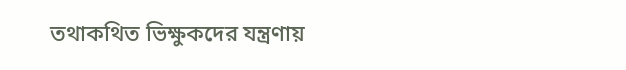তথাকথিত ভিক্ষুকদের যন্ত্রণায়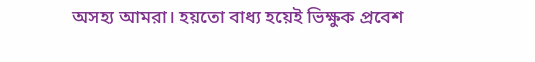অসহ্য আমরা। হয়তো বাধ্য হয়েই ভিক্ষুক প্রবেশ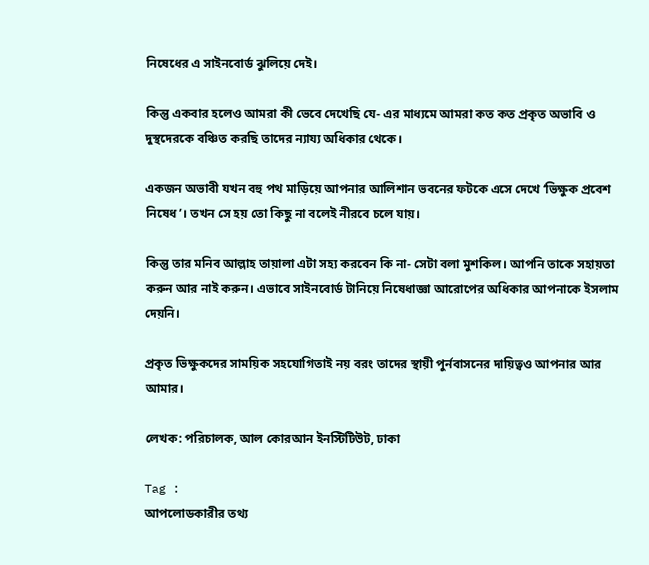নিষেধের এ সাইনবোর্ড ঝুলিয়ে দেই।

কিন্তু একবার হলেও আমরা কী ভেবে দেখেছি যে- এর মাধ্যমে আমরা কত কত প্রকৃত অভাবি ও দুস্থদেরকে বঞ্চিত করছি তাদের ন্যায্য অধিকার থেকে।

একজন অভাবী যখন বহু পথ মাড়িয়ে আপনার আলিশান ভবনের ফটকে এসে দেখে ‘ভিক্ষুক প্রবেশ নিষেধ’। তখন সে হয় তো কিছু না বলেই নীরবে চলে যায়।

কিন্তু তার মনিব আল্লাহ তায়ালা এটা সহ্য করবেন কি না- সেটা বলা মুশকিল। আপনি তাকে সহায়তা করুন আর নাই করুন। এভাবে সাইনবোর্ড টানিয়ে নিষেধাজ্ঞা আরোপের অধিকার আপনাকে ইসলাম দেয়নি।

প্রকৃত ভিক্ষুকদের সাময়িক সহযোগিতাই নয় বরং তাদের স্থায়ী পুর্নবাসনের দায়িত্বও আপনার আর আমার।

লেখক: পরিচালক, আল কোরআন ইনস্টিটিউট, ঢাকা

Tag :
আপলোডকারীর তথ্য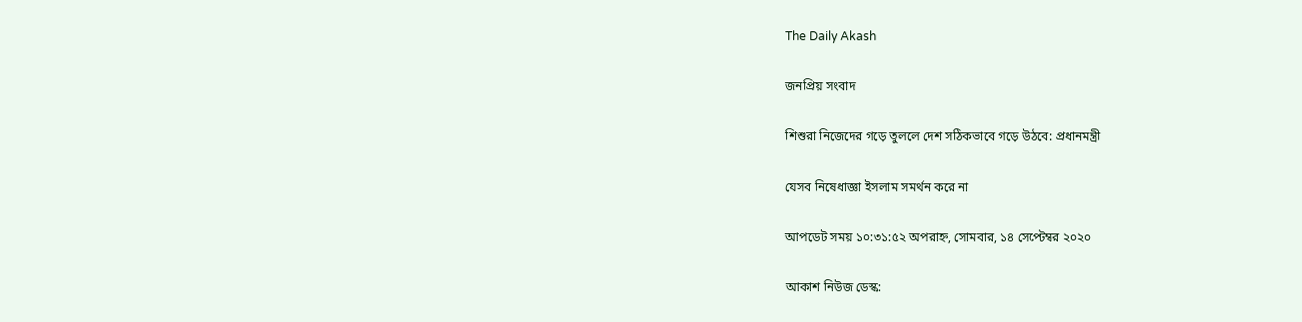The Daily Akash

জনপ্রিয় সংবাদ

শিশুরা নিজেদের গড়ে তুললে দেশ সঠিকভাবে গড়ে উঠবে: প্রধানমন্ত্রী

যেসব নিষেধাজ্ঞা ইসলাম সমর্থন করে না

আপডেট সময় ১০:৩১:৫২ অপরাহ্ন, সোমবার, ১৪ সেপ্টেম্বর ২০২০

আকাশ নিউজ ডেস্ক: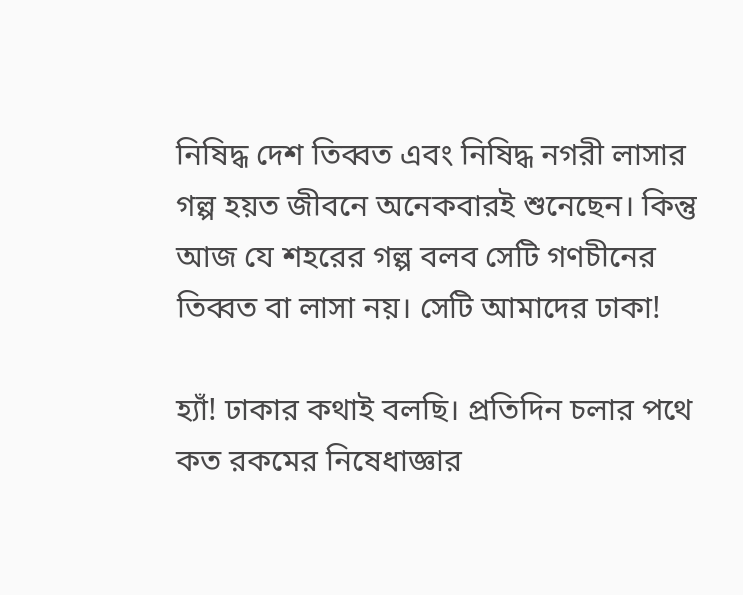নিষিদ্ধ দেশ তিব্বত এবং নিষিদ্ধ নগরী লাসার গল্প হয়ত জীবনে অনেকবারই শুনেছেন। কিন্তু আজ যে শহরের গল্প বলব সেটি গণচীনের তিব্বত বা লাসা নয়। সেটি আমাদের ঢাকা!

হ্যাঁ! ঢাকার কথাই বলছি। প্রতিদিন চলার পথে কত রকমের নিষেধাজ্ঞার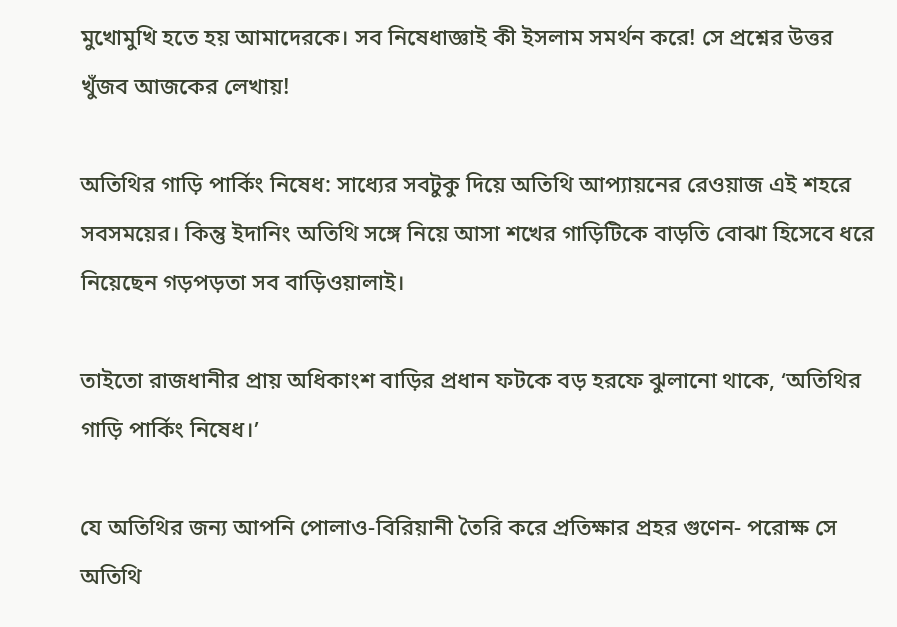মুখোমুখি হতে হয় আমাদেরকে। সব নিষেধাজ্ঞাই কী ইসলাম সমর্থন করে! সে প্রশ্নের উত্তর খুঁজব আজকের লেখায়!

অতিথির গাড়ি পার্কিং নিষেধ: সাধ্যের সবটুকু দিয়ে অতিথি আপ্যায়নের রেওয়াজ এই শহরে সবসময়ের। কিন্তু ইদানিং অতিথি সঙ্গে নিয়ে আসা শখের গাড়িটিকে বাড়তি বোঝা হিসেবে ধরে নিয়েছেন গড়পড়তা সব বাড়িওয়ালাই।

তাইতো রাজধানীর প্রায় অধিকাংশ বাড়ির প্রধান ফটকে বড় হরফে ঝুলানো থাকে, ‘অতিথির গাড়ি পার্কিং নিষেধ।’

যে অতিথির জন্য আপনি পোলাও-বিরিয়ানী তৈরি করে প্রতিক্ষার প্রহর গুণেন- পরোক্ষ সে অতিথি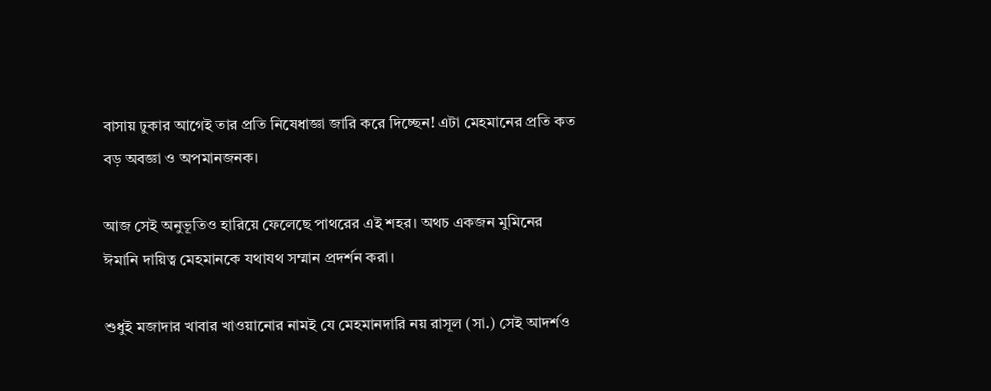বাসায় ঢুকার আগেই তার প্রতি নিষেধাজ্ঞা জারি করে দিচ্ছেন! এটা মেহমানের প্রতি কত বড় অবজ্ঞা ও অপমানজনক।

আজ সেই অনুভূতিও হারিয়ে ফেলেছে পাথরের এই শহর। অথচ একজন মুমিনের ঈমানি দায়িত্ব মেহমানকে যথাযথ সম্মান প্রদর্শন করা।

শুধুই মজাদার খাবার খাওয়ানোর নামই যে মেহমানদারি নয় রাসূল (সা.) সেই আদর্শও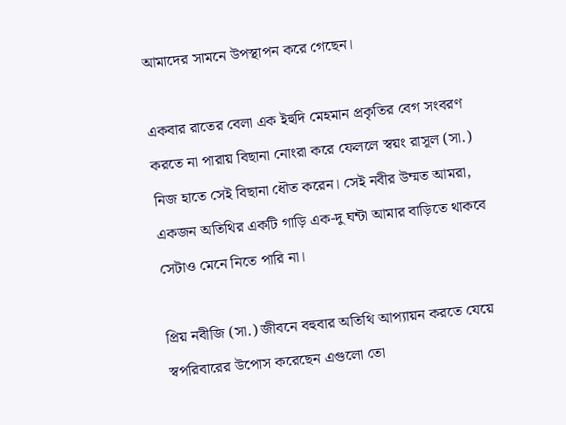আমাদের সামনে উপস্থাপন করে গেছেন।

একবার রাতের বেলা এক ইহুদি মেহমান প্রকৃতির বেগ সংবরণ করতে না পারায় বিছানা নোংরা করে ফেললে স্বয়ং রাসূল (সা.) নিজ হাতে সেই বিছানা ধৌত করেন। সেই নবীর উম্মত আমরা, একজন অতিথির একটি গাড়ি এক-দু ঘন্টা আমার বাড়িতে থাকবে সেটাও মেনে নিতে পারি না।

প্রিয় নবীজি (সা.) জীবনে বহুবার অতিথি আপ্যায়ন করতে যেয়ে স্বপরিবারের উপোস করেছেন এগুলো তো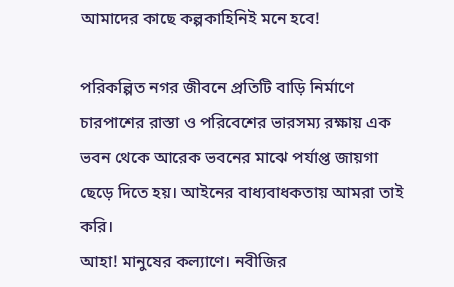আমাদের কাছে কল্পকাহিনিই মনে হবে!

পরিকল্পিত নগর জীবনে প্রতিটি বাড়ি নির্মাণে চারপাশের রাস্তা ও পরিবেশের ভারসম্য রক্ষায় এক ভবন থেকে আরেক ভবনের মাঝে পর্যাপ্ত জায়গা ছেড়ে দিতে হয়। আইনের বাধ্যবাধকতায় আমরা তাই করি।
আহা! মানুষের কল্যাণে। নবীজির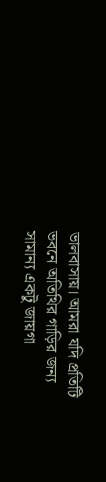ভালবাসায়। আমরা যদি প্রতিটি ভবনে অতিথির গাড়ির জন্য সামান্য একটু জায়গা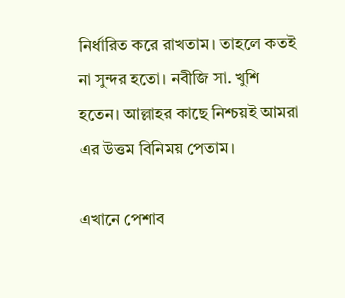নির্ধারিত করে রাখতাম। তাহলে কতই না সুন্দর হতো। নবীজি সা. খুশি হতেন। আল্লাহর কাছে নিশ্চয়ই আমরা এর উত্তম বিনিময় পেতাম।

এখানে পেশাব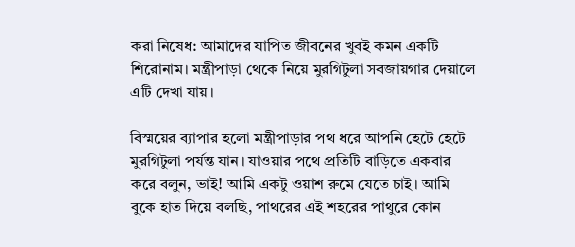করা নিষেধ: আমাদের যাপিত জীবনের খুবই কমন একটি শিরোনাম। মন্ত্রীপাড়া থেকে নিয়ে মুরগিটুলা সবজায়গার দেয়ালে এটি দেখা যায়।

বিস্ময়ের ব্যাপার হলো মন্ত্রীপাড়ার পথ ধরে আপনি হেটে হেটে মুরগিটুলা পর্যন্ত যান। যাওয়ার পথে প্রতিটি বাড়িতে একবার করে বলুন, ভাই! আমি একটু ওয়াশ রুমে যেতে চাই। আমি বুকে হাত দিয়ে বলছি, পাথরের এই শহরের পাথুরে কোন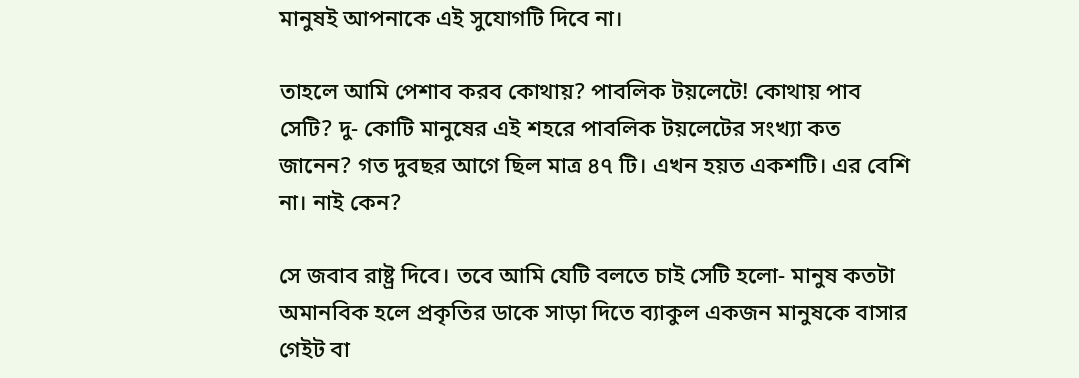মানুষই আপনাকে এই সুযোগটি দিবে না।

তাহলে আমি পেশাব করব কোথায়? পাবলিক টয়লেটে! কোথায় পাব সেটি? দু- কোটি মানুষের এই শহরে পাবলিক টয়লেটের সংখ্যা কত জানেন? গত দুবছর আগে ছিল মাত্র ৪৭ টি। এখন হয়ত একশটি। এর বেশি না। নাই কেন?

সে জবাব রাষ্ট্র দিবে। তবে আমি যেটি বলতে চাই সেটি হলো- মানুষ কতটা অমানবিক হলে প্রকৃতির ডাকে সাড়া দিতে ব্যাকুল একজন মানুষকে বাসার গেইট বা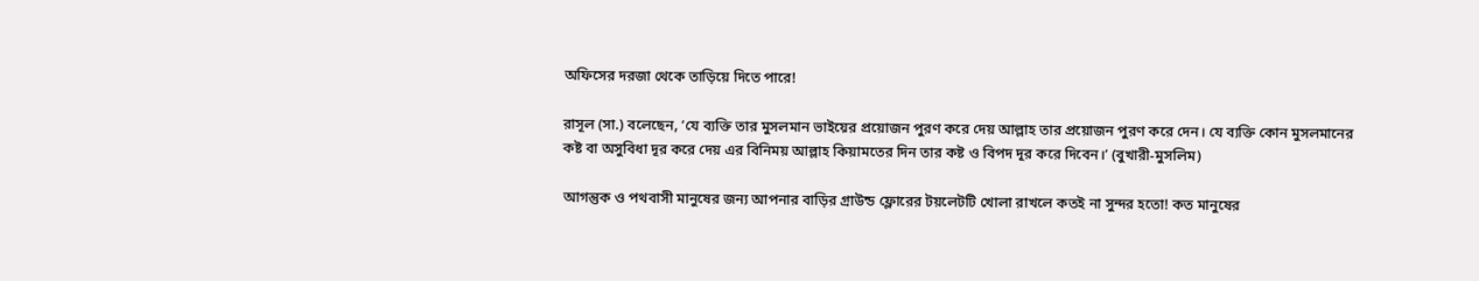অফিসের দরজা থেকে তাড়িয়ে দিতে পারে!

রাসূল (সা.) বলেছেন, ‘যে ব্যক্তি তার মুসলমান ভাইয়ের প্রয়োজন পুরণ করে দেয় আল্লাহ তার প্রয়োজন পুরণ করে দেন। যে ব্যক্তি কোন মুসলমানের কষ্ট বা অসুবিধা দূর করে দেয় এর বিনিময় আল্লাহ কিয়ামতের দিন তার কষ্ট ও বিপদ দূর করে দিবেন।’ (বুখারী-মুসলিম)

আগন্তুক ও পথবাসী মানুষের জন্য আপনার বাড়ির গ্রাউন্ড ফ্লোরের টয়লেটটি খোলা রাখলে কতই না সুন্দর হতো! কত মানুষের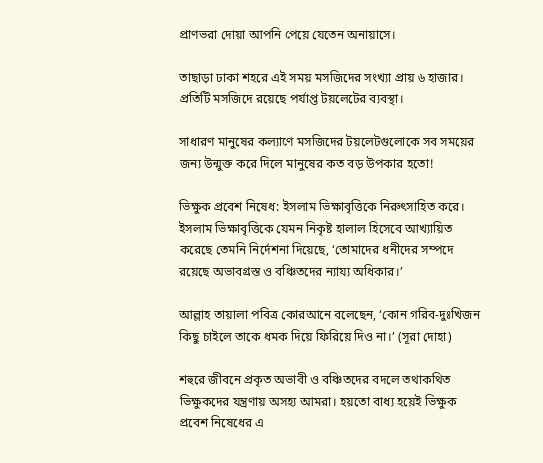প্রাণভরা দোয়া আপনি পেয়ে যেতেন অনায়াসে।

তাছাড়া ঢাকা শহরে এই সময় মসজিদের সংখ্যা প্রায় ৬ হাজার। প্রতিটি মসজিদে রয়েছে পর্যাপ্ত টয়লেটের ব্যবস্থা।

সাধারণ মানুষের কল্যাণে মসজিদের টয়লেটগুলোকে সব সময়ের জন্য উন্মুক্ত করে দিলে মানুষের কত বড় উপকার হতো!

ভিক্ষুক প্রবেশ নিষেধ: ইসলাম ভিক্ষাবৃত্তিকে নিরুৎসাহিত করে। ইসলাম ভিক্ষাবৃত্তিকে যেমন নিকৃষ্ট হালাল হিসেবে আখ্যায়িত করেছে তেমনি নির্দেশনা দিয়েছে, ‘তোমাদের ধনীদের সম্পদে রয়েছে অভাবগ্রস্ত ও বঞ্চিতদের ন্যায্য অধিকার।’

আল্লাহ তায়ালা পবিত্র কোরআনে বলেছেন, ‘কোন গরিব-দুঃখিজন কিছু চাইলে তাকে ধমক দিয়ে ফিরিয়ে দিও না।’ (সূরা দোহা)

শহুরে জীবনে প্রকৃত অভাবী ও বঞ্চিতদের বদলে তথাকথিত ভিক্ষুকদের যন্ত্রণায় অসহ্য আমরা। হয়তো বাধ্য হয়েই ভিক্ষুক প্রবেশ নিষেধের এ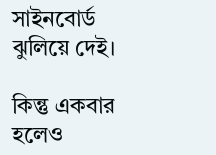সাইনবোর্ড ঝুলিয়ে দেই।

কিন্তু একবার হলেও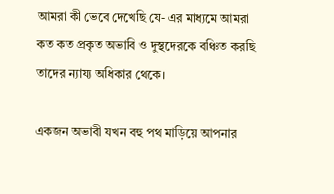আমরা কী ভেবে দেখেছি যে- এর মাধ্যমে আমরা কত কত প্রকৃত অভাবি ও দুস্থদেরকে বঞ্চিত করছি তাদের ন্যায্য অধিকার থেকে।

একজন অভাবী যখন বহু পথ মাড়িয়ে আপনার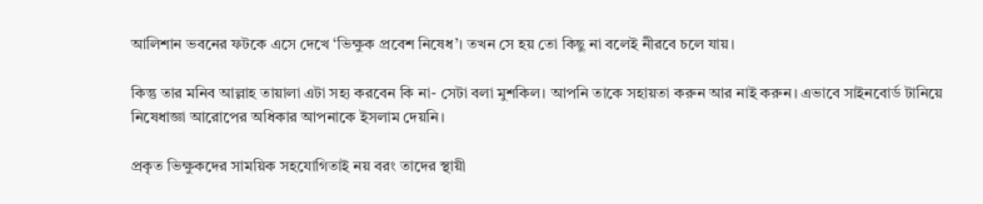আলিশান ভবনের ফটকে এসে দেখে ‘ভিক্ষুক প্রবেশ নিষেধ’। তখন সে হয় তো কিছু না বলেই নীরবে চলে যায়।

কিন্তু তার মনিব আল্লাহ তায়ালা এটা সহ্য করবেন কি না- সেটা বলা মুশকিল। আপনি তাকে সহায়তা করুন আর নাই করুন। এভাবে সাইনবোর্ড টানিয়ে নিষেধাজ্ঞা আরোপের অধিকার আপনাকে ইসলাম দেয়নি।

প্রকৃত ভিক্ষুকদের সাময়িক সহযোগিতাই নয় বরং তাদের স্থায়ী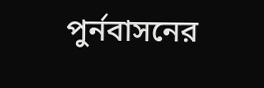পুর্নবাসনের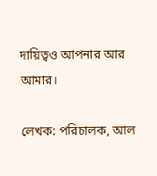দায়িত্বও আপনার আর আমার।

লেখক: পরিচালক, আল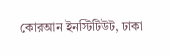কোরআন ইনস্টিটিউট, ঢাকা